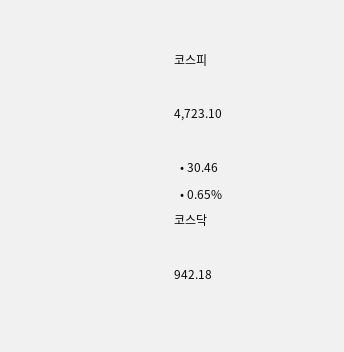코스피

4,723.10

  • 30.46
  • 0.65%
코스닥

942.18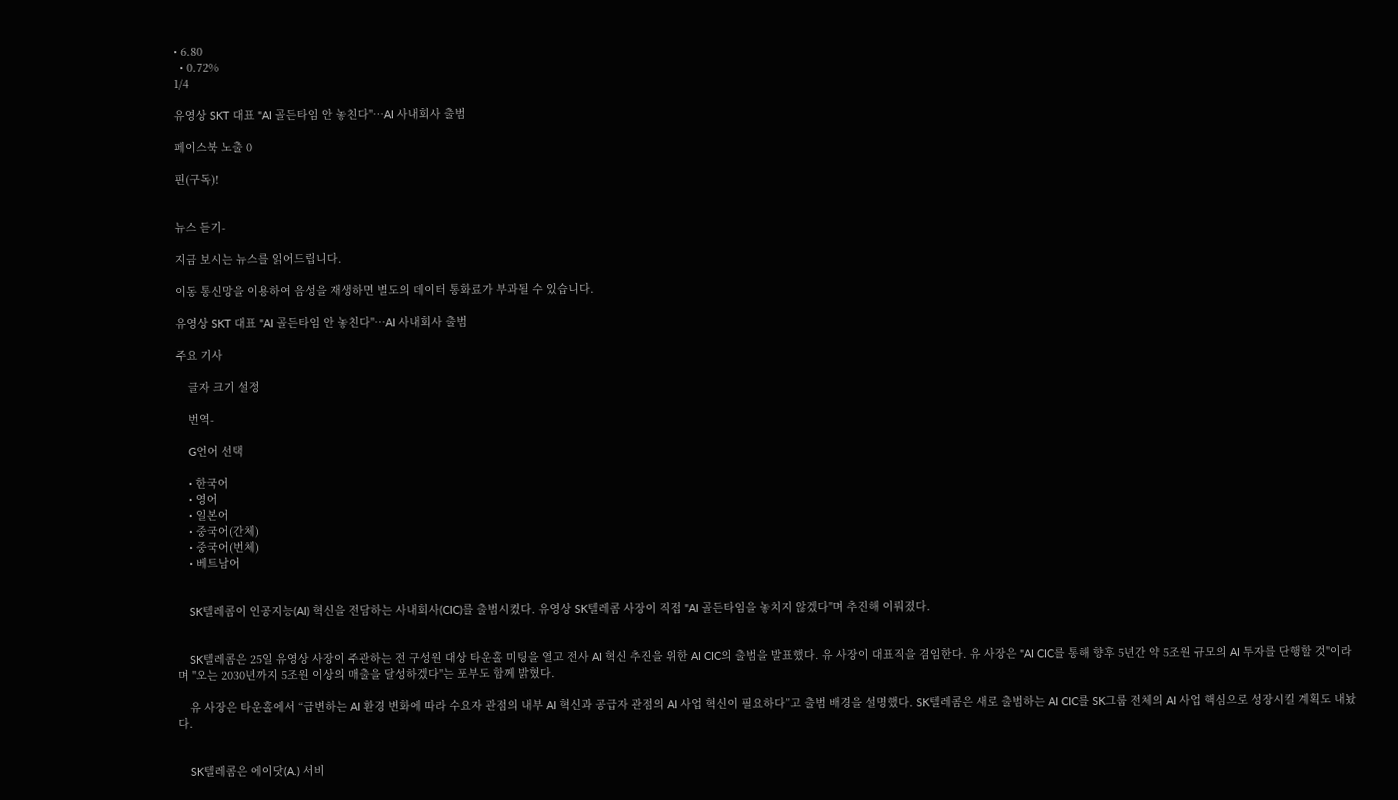• 6.80
  • 0.72%
1/4

유영상 SKT 대표 "AI 골든타임 안 놓친다"…AI 사내회사 출범

페이스북 노출 0

핀(구독)!


뉴스 듣기-

지금 보시는 뉴스를 읽어드립니다.

이동 통신망을 이용하여 음성을 재생하면 별도의 데이터 통화료가 부과될 수 있습니다.

유영상 SKT 대표 "AI 골든타임 안 놓친다"…AI 사내회사 출범

주요 기사

    글자 크기 설정

    번역-

    G언어 선택

    • 한국어
    • 영어
    • 일본어
    • 중국어(간체)
    • 중국어(번체)
    • 베트남어


    SK텔레콤이 인공지능(AI) 혁신을 전담하는 사내회사(CIC)를 출범시켰다. 유영상 SK텔레콤 사장이 직접 "AI 골든타임을 놓치지 않겠다"며 추진해 이뤄졌다.


    SK텔레콤은 25일 유영상 사장이 주관하는 전 구성원 대상 타운홀 미팅을 열고 전사 AI 혁신 추진을 위한 AI CIC의 출범을 발표했다. 유 사장이 대표직을 겸임한다. 유 사장은 "AI CIC를 통해 향후 5년간 약 5조원 규모의 AI 투자를 단행할 것"이라며 "오는 2030년까지 5조원 이상의 매출을 달성하겠다"는 포부도 함께 밝혔다.

    유 사장은 타운홀에서 “급변하는 AI 환경 변화에 따라 수요자 관점의 내부 AI 혁신과 공급자 관점의 AI 사업 혁신이 필요하다”고 출범 배경을 설명했다. SK텔레콤은 새로 출범하는 AI CIC를 SK그룹 전체의 AI 사업 핵심으로 성장시킬 계획도 내놨다.


    SK텔레콤은 에이닷(A.) 서비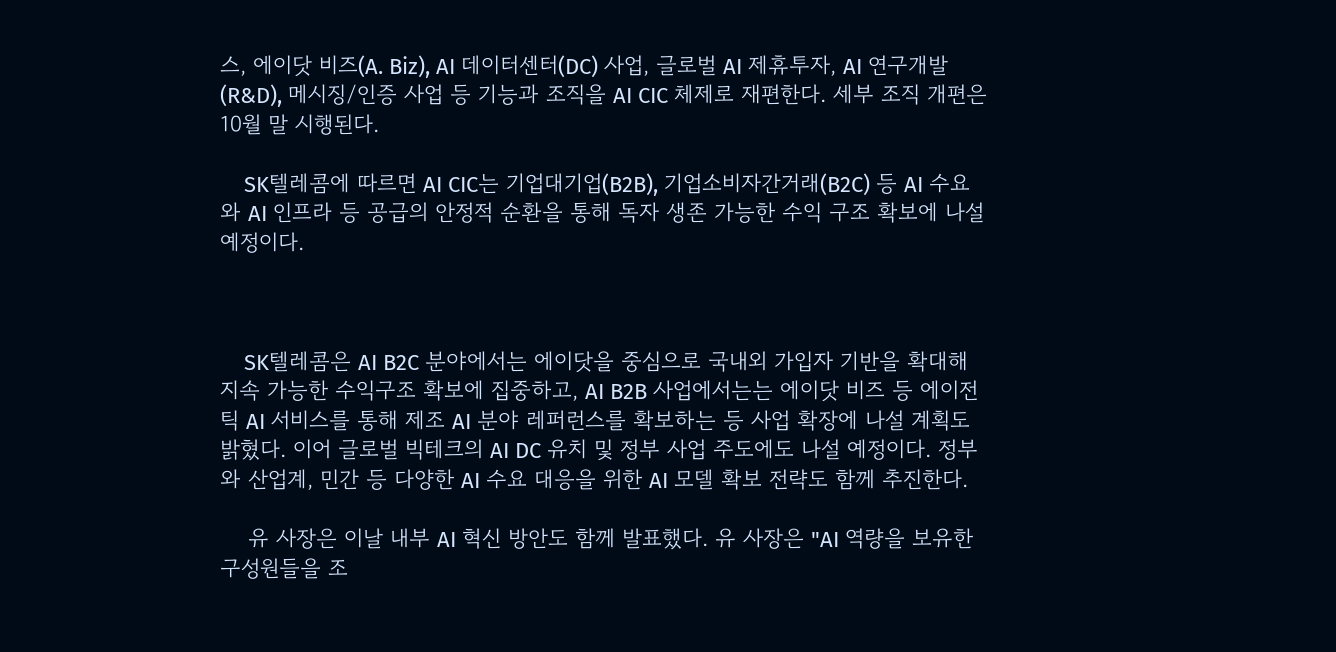스, 에이닷 비즈(A. Biz), AI 데이터센터(DC) 사업, 글로벌 AI 제휴투자, AI 연구개발(R&D), 메시징/인증 사업 등 기능과 조직을 AI CIC 체제로 재편한다. 세부 조직 개편은 10월 말 시행된다.

    SK텔레콤에 따르면 AI CIC는 기업대기업(B2B), 기업소비자간거래(B2C) 등 AI 수요와 AI 인프라 등 공급의 안정적 순환을 통해 독자 생존 가능한 수익 구조 확보에 나설 예정이다.



    SK텔레콤은 AI B2C 분야에서는 에이닷을 중심으로 국내외 가입자 기반을 확대해 지속 가능한 수익구조 확보에 집중하고, AI B2B 사업에서는는 에이닷 비즈 등 에이전틱 AI 서비스를 통해 제조 AI 분야 레퍼런스를 확보하는 등 사업 확장에 나설 계획도 밝혔다. 이어 글로벌 빅테크의 AI DC 유치 및 정부 사업 주도에도 나설 예정이다. 정부와 산업계, 민간 등 다양한 AI 수요 대응을 위한 AI 모델 확보 전략도 함께 추진한다.

    유 사장은 이날 내부 AI 혁신 방안도 함께 발표했다. 유 사장은 "AI 역량을 보유한 구성원들을 조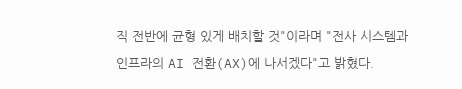직 전반에 균형 있게 배치할 것"이라며 "전사 시스템과 인프라의 AI 전환(AX)에 나서겠다"고 밝혔다.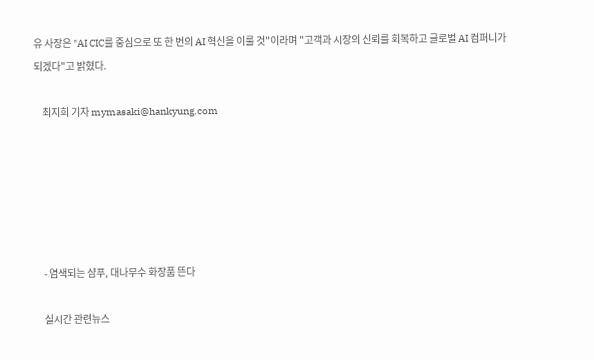유 사장은 "AI CIC를 중심으로 또 한 번의 AI 혁신을 이룰 것"이라며 "고객과 시장의 신뢰를 회복하고 글로벌 AI 컴퍼니가 되겠다"고 밝혔다.

    최지희 기자 mymasaki@hankyung.com






    - 염색되는 샴푸, 대나무수 화장품 뜬다

    실시간 관련뉴스